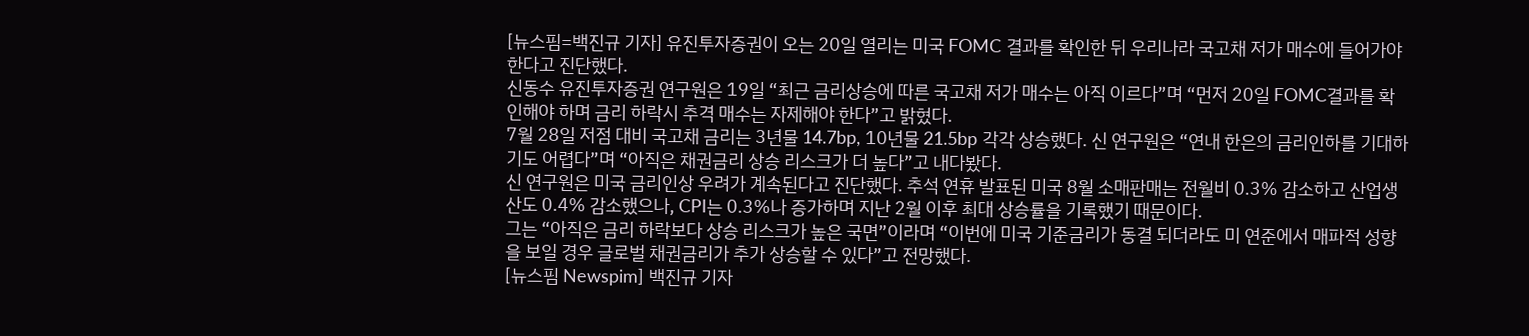[뉴스핌=백진규 기자] 유진투자증권이 오는 20일 열리는 미국 FOMC 결과를 확인한 뒤 우리나라 국고채 저가 매수에 들어가야 한다고 진단했다.
신동수 유진투자증권 연구원은 19일 “최근 금리상승에 따른 국고채 저가 매수는 아직 이르다”며 “먼저 20일 FOMC결과를 확인해야 하며 금리 하락시 추격 매수는 자제해야 한다”고 밝혔다.
7월 28일 저점 대비 국고채 금리는 3년물 14.7bp, 10년물 21.5bp 각각 상승했다. 신 연구원은 “연내 한은의 금리인하를 기대하기도 어렵다”며 “아직은 채권금리 상승 리스크가 더 높다”고 내다봤다.
신 연구원은 미국 금리인상 우려가 계속된다고 진단했다. 추석 연휴 발표된 미국 8월 소매판매는 전월비 0.3% 감소하고 산업생산도 0.4% 감소했으나, CPI는 0.3%나 증가하며 지난 2월 이후 최대 상승률을 기록했기 때문이다.
그는 “아직은 금리 하락보다 상승 리스크가 높은 국면”이라며 “이번에 미국 기준금리가 동결 되더라도 미 연준에서 매파적 성향을 보일 경우 글로벌 채권금리가 추가 상승할 수 있다”고 전망했다.
[뉴스핌 Newspim] 백진규 기자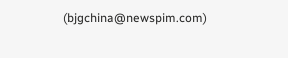(bjgchina@newspim.com)